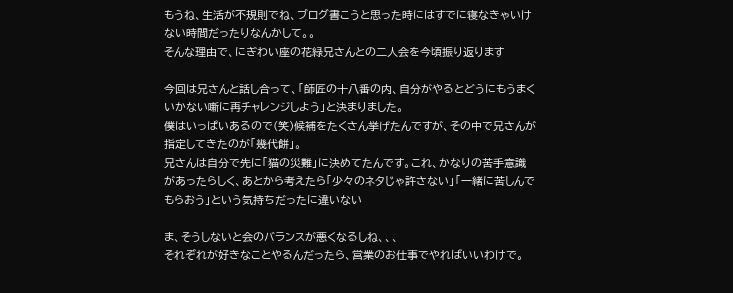もうね、生活が不規則でね、ブログ書こうと思った時にはすでに寝なきゃいけない時間だったりなんかして。。
そんな理由で、にぎわい座の花緑兄さんとの二人会を今頃振り返ります

今回は兄さんと話し合って、「師匠の十八番の内、自分がやるとどうにもうまくいかない噺に再チャレンジしよう」と決まりました。
僕はいっぱいあるので(笑)候補をたくさん挙げたんですが、その中で兄さんが指定してきたのが「幾代餅」。
兄さんは自分で先に「猫の災難」に決めてたんです。これ、かなりの苦手意識があったらしく、あとから考えたら「少々のネタじゃ許さない」「一緒に苦しんでもらおう」という気持ちだったに違いない

ま、そうしないと会のバランスが悪くなるしね、、、
それぞれが好きなことやるんだったら、営業のお仕事でやればいいわけで。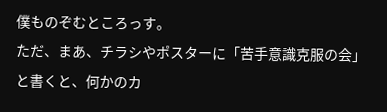僕ものぞむところっす。
ただ、まあ、チラシやポスターに「苦手意識克服の会」と書くと、何かのカ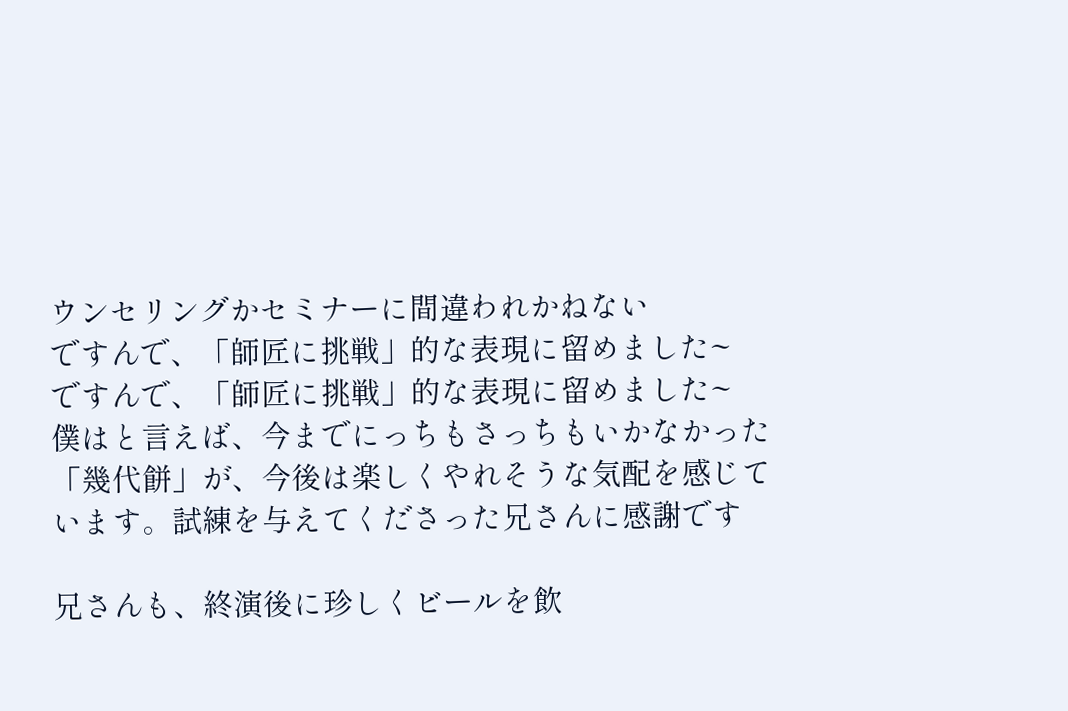ウンセリングかセミナーに間違われかねない
ですんで、「師匠に挑戦」的な表現に留めました~
ですんで、「師匠に挑戦」的な表現に留めました~
僕はと言えば、今までにっちもさっちもいかなかった「幾代餅」が、今後は楽しくやれそうな気配を感じています。試練を与えてくださった兄さんに感謝です

兄さんも、終演後に珍しくビールを飲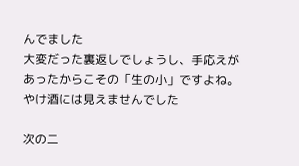んでました
大変だった裏返しでしょうし、手応えがあったからこその「生の小」ですよね。やけ酒には見えませんでした

次の二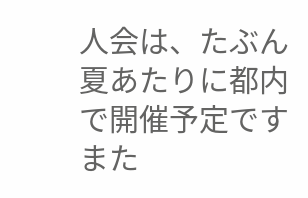人会は、たぶん夏あたりに都内で開催予定です
また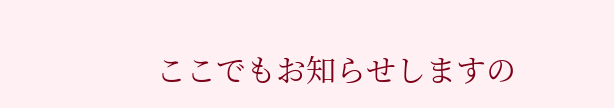ここでもお知らせしますの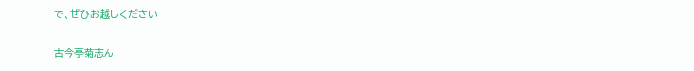で、ぜひお越しください

古今亭菊志ん